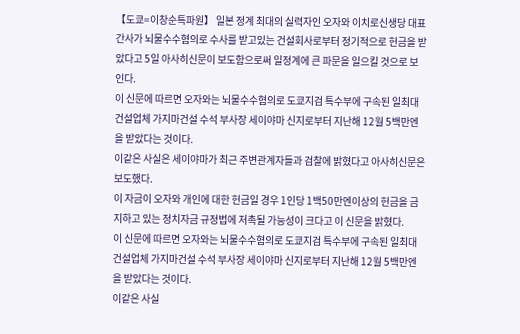【도쿄=이창순특파원】 일본 정계 최대의 실력자인 오자와 이치로신생당 대표간사가 뇌물수수혐의로 수사를 받고있는 건설회사로부터 정기적으로 헌금을 받았다고 5일 아사히신문이 보도함으로써 일정계에 큰 파문을 일으킬 것으로 보인다.
이 신문에 따르면 오자와는 뇌물수수혐의로 도쿄지검 특수부에 구속된 일최대 건설업체 가지마건설 수석 부사장 세이야마 신지로부터 지난해 12월 5백만엔을 받았다는 것이다.
이같은 사실은 세이야마가 최근 주변관계자들과 검찰에 밝혔다고 아사히신문은 보도했다.
이 자금이 오자와 개인에 대한 헌금일 경우 1인당 1백50만엔이상의 헌금을 금지하고 있는 정치자금 규정법에 저촉될 가능성이 크다고 이 신문을 밝혔다.
이 신문에 따르면 오자와는 뇌물수수혐의로 도쿄지검 특수부에 구속된 일최대 건설업체 가지마건설 수석 부사장 세이야마 신지로부터 지난해 12월 5백만엔을 받았다는 것이다.
이같은 사실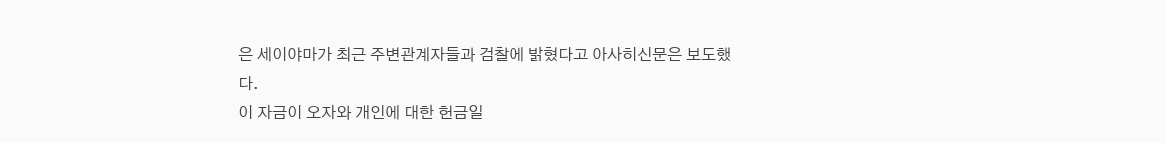은 세이야마가 최근 주변관계자들과 검찰에 밝혔다고 아사히신문은 보도했다.
이 자금이 오자와 개인에 대한 헌금일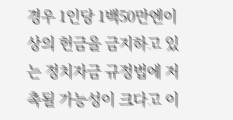경우 1인당 1백50만엔이상의 헌금을 금지하고 있는 정치자금 규정법에 저촉될 가능성이 크다고 이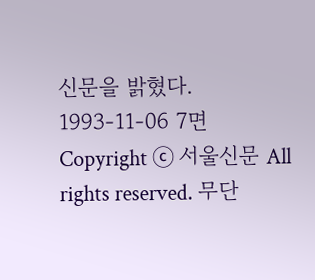신문을 밝혔다.
1993-11-06 7면
Copyright ⓒ 서울신문 All rights reserved. 무단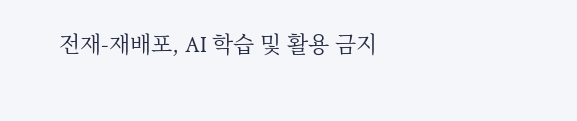전재-재배포, AI 학습 및 활용 금지